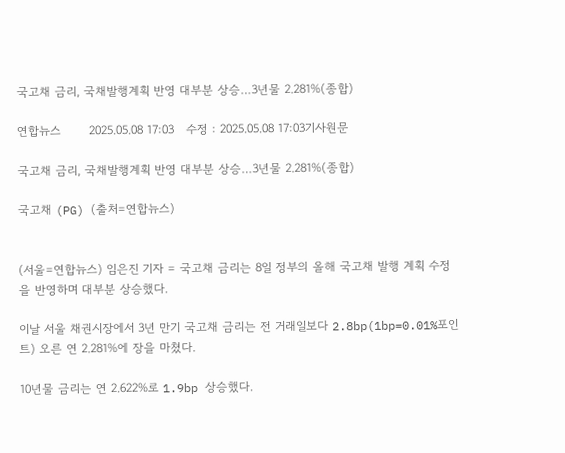국고채 금리, 국채발행계획 반영 대부분 상승…3년물 2.281%(종합)

연합뉴스       2025.05.08 17:03   수정 : 2025.05.08 17:03기사원문

국고채 금리, 국채발행계획 반영 대부분 상승…3년물 2.281%(종합)

국고채 (PG) (출처=연합뉴스)


(서울=연합뉴스) 임은진 기자 = 국고채 금리는 8일 정부의 올해 국고채 발행 계획 수정을 반영하며 대부분 상승했다.

이날 서울 채권시장에서 3년 만기 국고채 금리는 전 거래일보다 2.8bp(1bp=0.01%포인트) 오른 연 2.281%에 장을 마쳤다.

10년물 금리는 연 2.622%로 1.9bp 상승했다.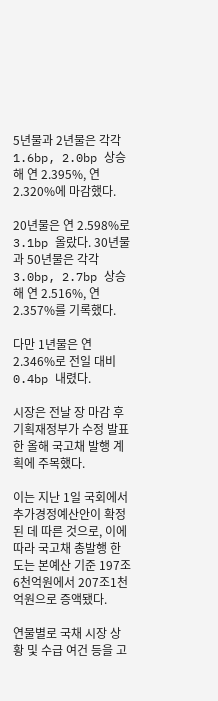5년물과 2년물은 각각 1.6bp, 2.0bp 상승해 연 2.395%, 연 2.320%에 마감했다.

20년물은 연 2.598%로 3.1bp 올랐다. 30년물과 50년물은 각각 3.0bp, 2.7bp 상승해 연 2.516%, 연 2.357%를 기록했다.

다만 1년물은 연 2.346%로 전일 대비 0.4bp 내렸다.

시장은 전날 장 마감 후 기획재정부가 수정 발표한 올해 국고채 발행 계획에 주목했다.

이는 지난 1일 국회에서 추가경정예산안이 확정된 데 따른 것으로, 이에 따라 국고채 총발행 한도는 본예산 기준 197조6천억원에서 207조1천억원으로 증액됐다.

연물별로 국채 시장 상황 및 수급 여건 등을 고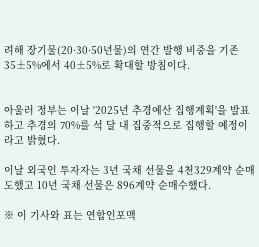려해 장기물(20·30·50년물)의 연간 발행 비중을 기존 35±5%에서 40±5%로 확대할 방침이다.


아울러 정부는 이날 '2025년 추경예산 집행계획'을 발표하고 추경의 70%를 석 달 내 집중적으로 집행할 예정이라고 밝혔다.

이날 외국인 투자자는 3년 국채 선물을 4천329계약 순매도했고 10년 국채 선물은 896계약 순매수했다.

※ 이 기사와 표는 연합인포맥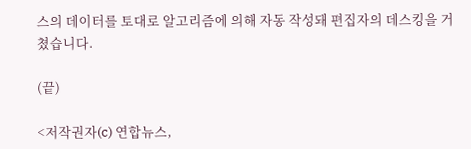스의 데이터를 토대로 알고리즘에 의해 자동 작성돼 편집자의 데스킹을 거쳤습니다.

(끝)

<저작권자(c) 연합뉴스,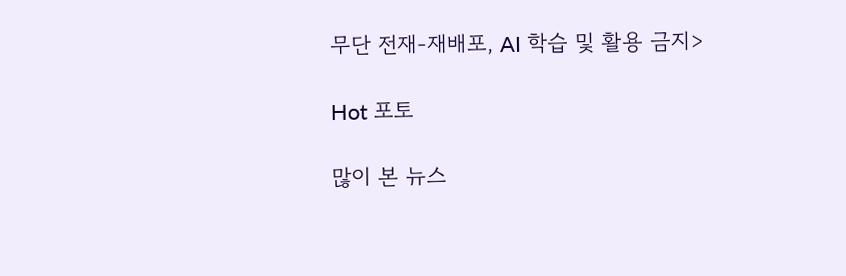무단 전재-재배포, AI 학습 및 활용 금지>

Hot 포토

많이 본 뉴스